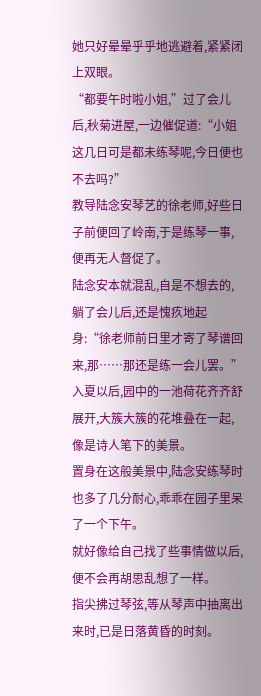她只好晕晕乎乎地逃避着,紧紧闭上双眼。
“都要午时啦小姐,”过了会儿后,秋菊进屋,一边催促道:“小姐这几日可是都未练琴呢,今日便也不去吗?”
教导陆念安琴艺的徐老师,好些日子前便回了岭南,于是练琴一事,便再无人督促了。
陆念安本就混乱,自是不想去的,躺了会儿后,还是愧疚地起身:“徐老师前日里才寄了琴谱回来,那……那还是练一会儿罢。”
入夏以后,园中的一池荷花齐齐舒展开,大簇大簇的花堆叠在一起,像是诗人笔下的美景。
置身在这般美景中,陆念安练琴时也多了几分耐心,乖乖在园子里呆了一个下午。
就好像给自己找了些事情做以后,便不会再胡思乱想了一样。
指尖拂过琴弦,等从琴声中抽离出来时,已是日落黄昏的时刻。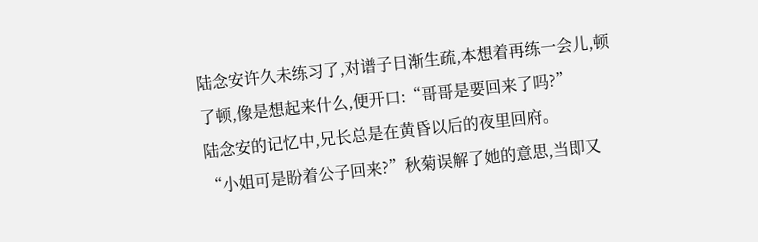陆念安许久未练习了,对谱子日渐生疏,本想着再练一会儿,顿了顿,像是想起来什么,便开口:“哥哥是要回来了吗?”
陆念安的记忆中,兄长总是在黄昏以后的夜里回府。
“小姐可是盼着公子回来?”秋菊误解了她的意思,当即又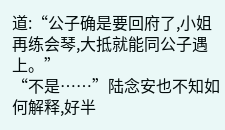道:“公子确是要回府了,小姐再练会琴,大抵就能同公子遇上。”
“不是……”陆念安也不知如何解释,好半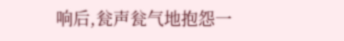响后,瓮声瓮气地抱怨一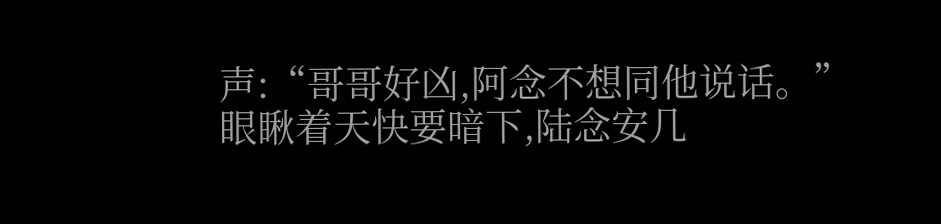声:“哥哥好凶,阿念不想同他说话。”
眼瞅着天快要暗下,陆念安几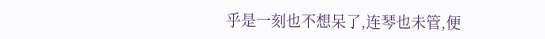乎是一刻也不想呆了,连琴也未管,便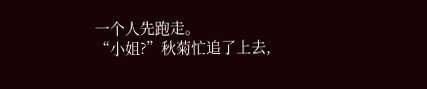一个人先跑走。
“小姐?”秋菊忙追了上去,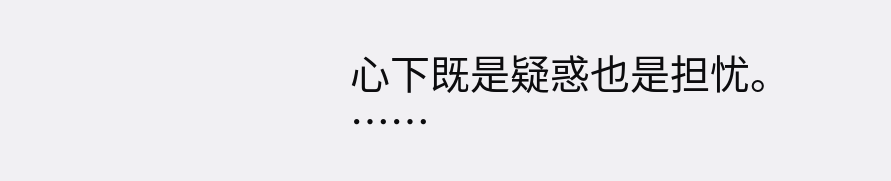心下既是疑惑也是担忧。
……